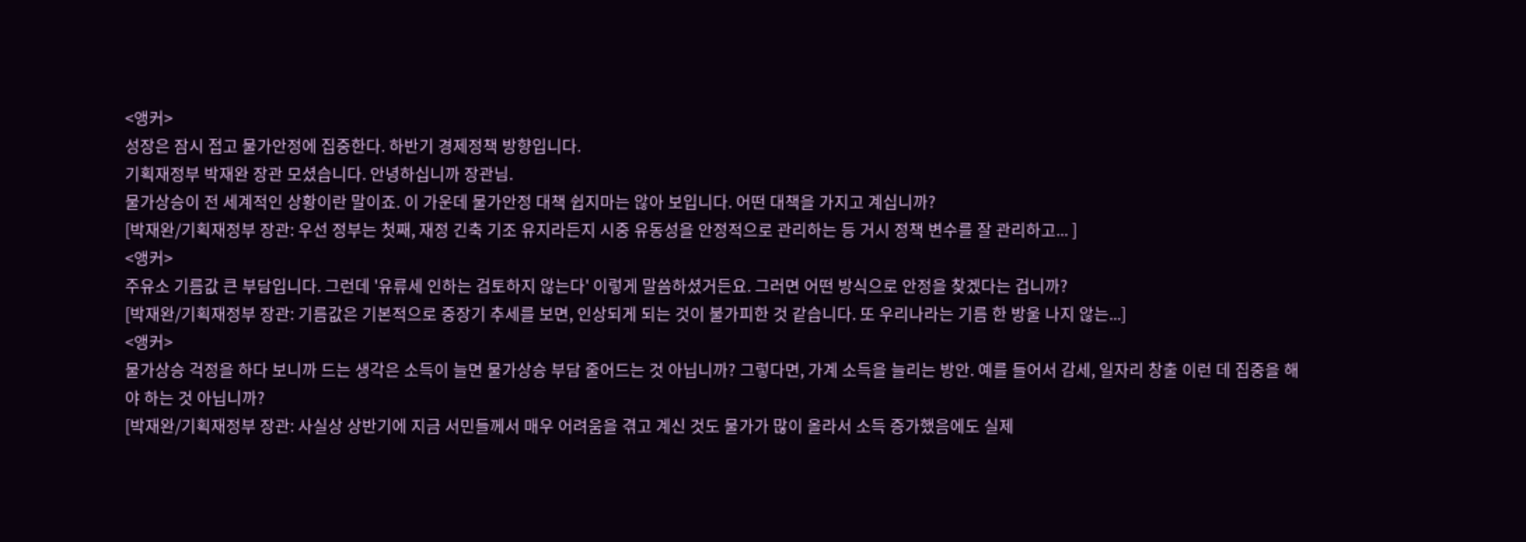<앵커>
성장은 잠시 접고 물가안정에 집중한다. 하반기 경제정책 방향입니다.
기획재정부 박재완 장관 모셨습니다. 안녕하십니까 장관님.
물가상승이 전 세계적인 상황이란 말이죠. 이 가운데 물가안정 대책 쉽지마는 않아 보입니다. 어떤 대책을 가지고 계십니까?
[박재완/기획재정부 장관: 우선 정부는 첫째, 재정 긴축 기조 유지라든지 시중 유동성을 안정적으로 관리하는 등 거시 정책 변수를 잘 관리하고... ]
<앵커>
주유소 기름값 큰 부담입니다. 그런데 '유류세 인하는 검토하지 않는다' 이렇게 말씀하셨거든요. 그러면 어떤 방식으로 안정을 찾겠다는 겁니까?
[박재완/기획재정부 장관: 기름값은 기본적으로 중장기 추세를 보면, 인상되게 되는 것이 불가피한 것 같습니다. 또 우리나라는 기름 한 방울 나지 않는...]
<앵커>
물가상승 걱정을 하다 보니까 드는 생각은 소득이 늘면 물가상승 부담 줄어드는 것 아닙니까? 그렇다면, 가계 소득을 늘리는 방안. 예를 들어서 감세, 일자리 창출 이런 데 집중을 해야 하는 것 아닙니까?
[박재완/기획재정부 장관: 사실상 상반기에 지금 서민들께서 매우 어려움을 겪고 계신 것도 물가가 많이 올라서 소득 증가했음에도 실제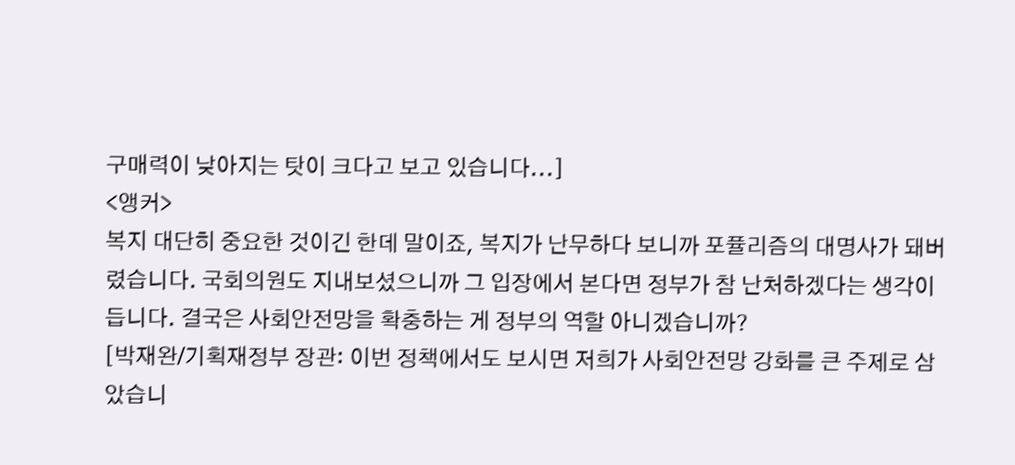구매력이 낮아지는 탓이 크다고 보고 있습니다...]
<앵커>
복지 대단히 중요한 것이긴 한데 말이죠, 복지가 난무하다 보니까 포퓰리즘의 대명사가 돼버렸습니다. 국회의원도 지내보셨으니까 그 입장에서 본다면 정부가 참 난처하겠다는 생각이 듭니다. 결국은 사회안전망을 확충하는 게 정부의 역할 아니겠습니까?
[박재완/기획재정부 장관: 이번 정책에서도 보시면 저희가 사회안전망 강화를 큰 주제로 삼았습니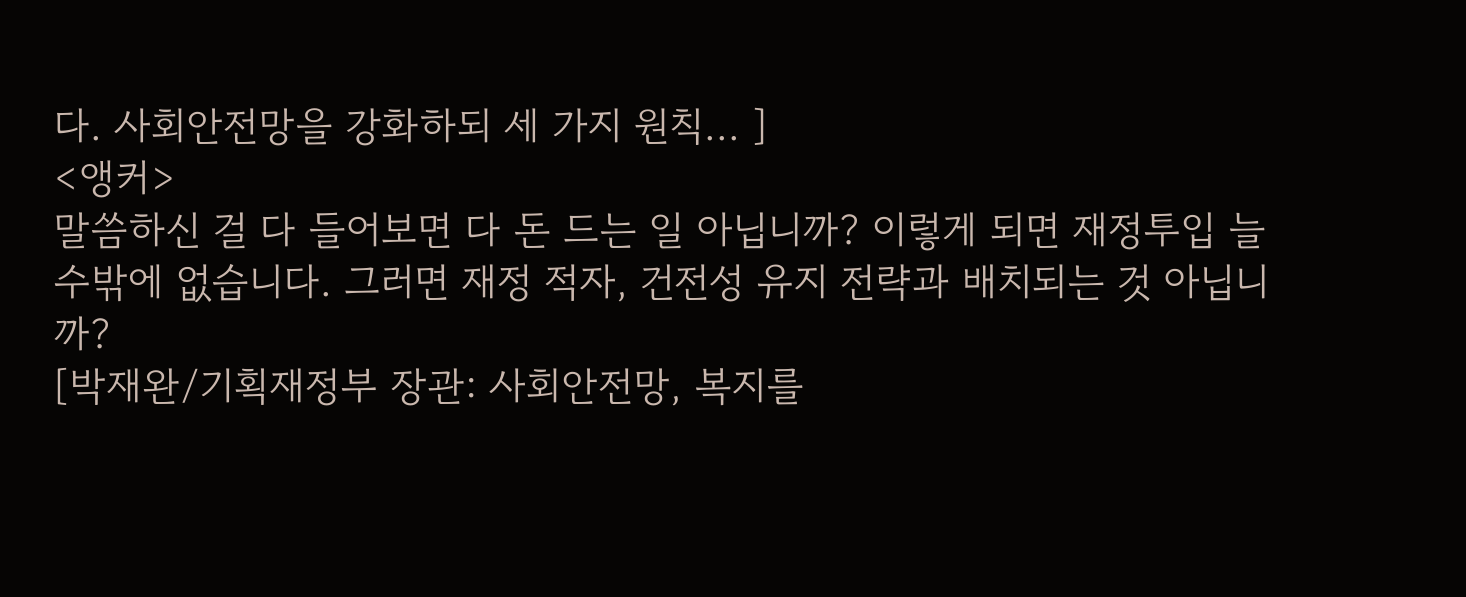다. 사회안전망을 강화하되 세 가지 원칙... ]
<앵커>
말씀하신 걸 다 들어보면 다 돈 드는 일 아닙니까? 이렇게 되면 재정투입 늘 수밖에 없습니다. 그러면 재정 적자, 건전성 유지 전략과 배치되는 것 아닙니까?
[박재완/기획재정부 장관: 사회안전망, 복지를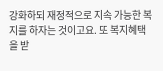강화하되 재정적으로 지속 가능한 복지를 하자는 것이고요. 또 복지혜택을 받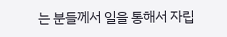는 분들께서 일을 통해서 자립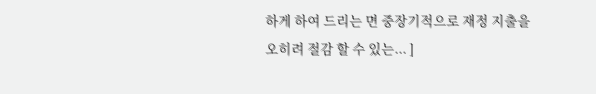하게 하여 드리는 면 중장기적으로 재정 지출을 오히려 절감 할 수 있는... ]